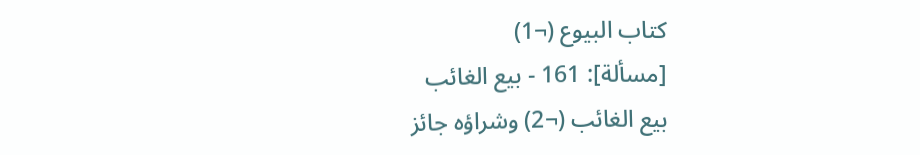كتاب البيوع (¬1)
[مسألة]: 161 - بيع الغائب
بيع الغائب (¬2) وشراؤه جائز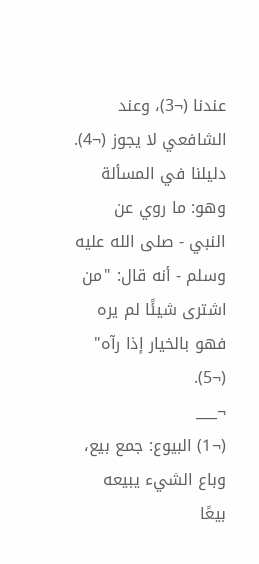عندنا (¬3)، وعند الشافعي لا يجوز (¬4).
دليلنا في المسألة وهو: ما روي عن النبي - صلى الله عليه وسلم - أنه قال: "من اشترى شيئًا لم يره فهو بالخيار إذا رآه" (¬5).
¬___
(¬1) البيوع: جمع بيع، وباع الشيء يبيعه بيعًا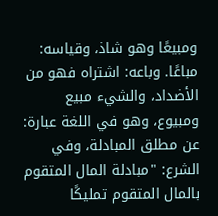ومبيعًا وهو شاذ، وقياسه: مباعًا. وباعه: اشتراه فهو من الأضداد، والشيء مبيع ومبيوع، وهو في اللغة عبارة: عن مطلق المبادلة، وفي الشرع: "مبادلة المال المتقوم بالمال المتقوم تمليكًا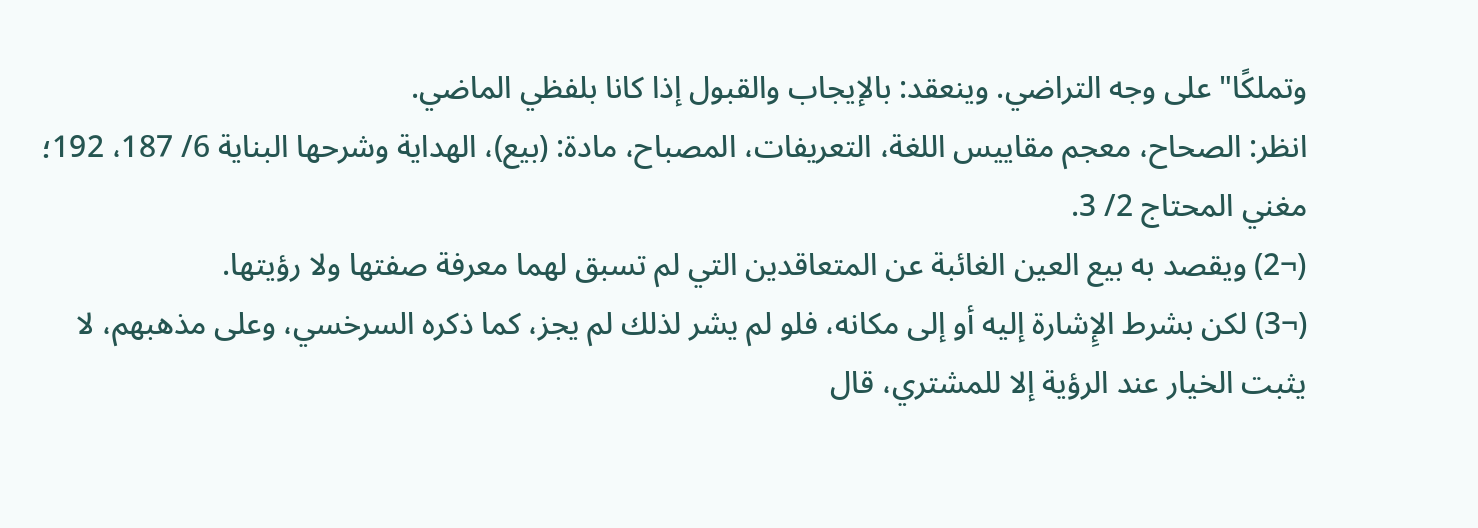وتملكًا" على وجه التراضي. وينعقد: بالإيجاب والقبول إذا كانا بلفظي الماضي.
انظر: الصحاح، معجم مقاييس اللغة، التعريفات، المصباح، مادة: (بيع)، الهداية وشرحها البناية 6/ 187، 192؛ مغني المحتاج 2/ 3.
(¬2) ويقصد به بيع العين الغائبة عن المتعاقدين التي لم تسبق لهما معرفة صفتها ولا رؤيتها.
(¬3) لكن بشرط الإِشارة إليه أو إلى مكانه، فلو لم يشر لذلك لم يجز، كما ذكره السرخسي، وعلى مذهبهم، لا يثبت الخيار عند الرؤية إلا للمشتري، قال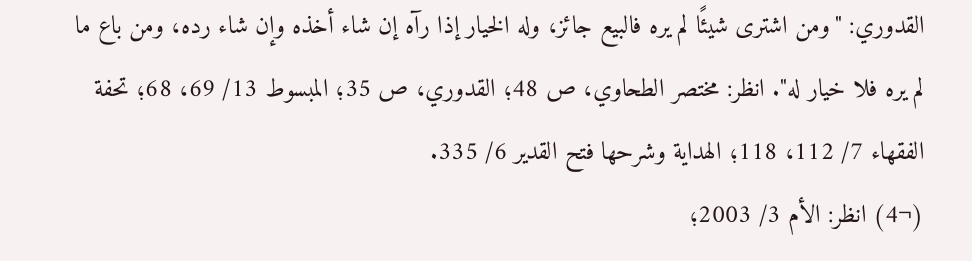القدوري: "ومن اشترى شيئًا لم يره فالبيع جائز، وله الخيار إذا رآه إن شاء أخذه وإن شاء رده، ومن باع ما لم يره فلا خيار له". انظر: مختصر الطحاوي، ص 48؛ القدوري، ص 35؛ المبسوط 13/ 69، 68؛ تحفة الفقهاء 7/ 112، 118؛ الهداية وشرحها فتح القدير 6/ 335.
(¬4) انظر: الأم 3/ 2003؛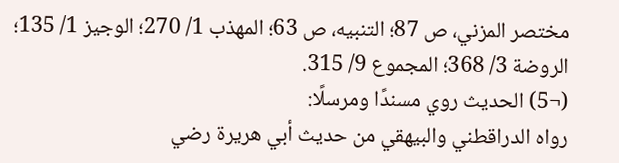مختصر المزني، ص 87؛ التنبيه، ص 63؛ المهذب 1/ 270؛ الوجيز 1/ 135؛ الروضة 3/ 368؛ المجموع 9/ 315.
(¬5) الحديث روي مسندًا ومرسلًا:
رواه الدراقطني والبيهقي من حديث أبي هريرة رضي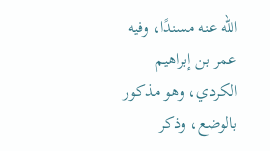الله عنه مسندًا، وفيه عمر بن إبراهيم الكردي، وهو مذكور بالوضع، وذكر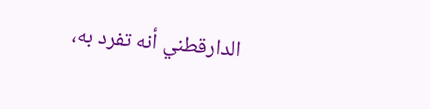الدارقطني أنه تفرد به،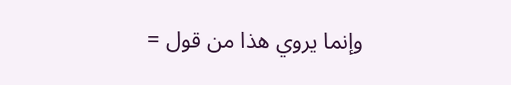وإنما يروي هذا من قول =